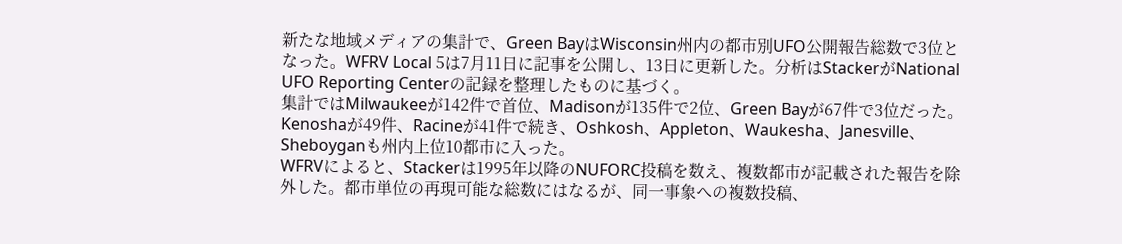新たな地域メディアの集計で、Green BayはWisconsin州内の都市別UFO公開報告総数で3位となった。WFRV Local 5は7月11日に記事を公開し、13日に更新した。分析はStackerがNational UFO Reporting Centerの記録を整理したものに基づく。
集計ではMilwaukeeが142件で首位、Madisonが135件で2位、Green Bayが67件で3位だった。Kenoshaが49件、Racineが41件で続き、Oshkosh、Appleton、Waukesha、Janesville、Sheboyganも州内上位10都市に入った。
WFRVによると、Stackerは1995年以降のNUFORC投稿を数え、複数都市が記載された報告を除外した。都市単位の再現可能な総数にはなるが、同一事象への複数投稿、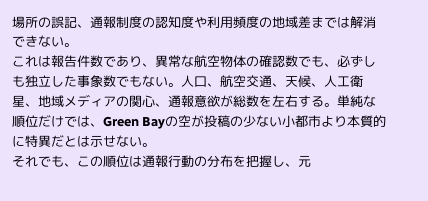場所の誤記、通報制度の認知度や利用頻度の地域差までは解消できない。
これは報告件数であり、異常な航空物体の確認数でも、必ずしも独立した事象数でもない。人口、航空交通、天候、人工衛星、地域メディアの関心、通報意欲が総数を左右する。単純な順位だけでは、Green Bayの空が投稿の少ない小都市より本質的に特異だとは示せない。
それでも、この順位は通報行動の分布を把握し、元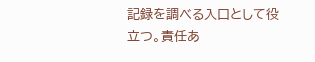記録を調べる入口として役立つ。責任あ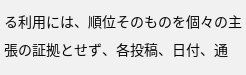る利用には、順位そのものを個々の主張の証拠とせず、各投稿、日付、通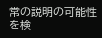常の説明の可能性を検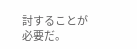討することが必要だ。